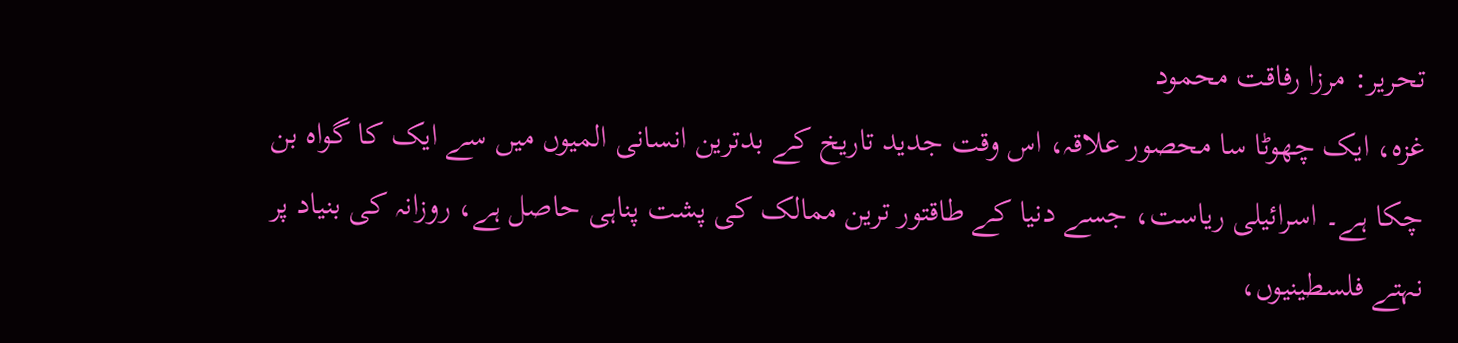تحریر: مرزا رفاقت محمود
غزہ، ایک چھوٹا سا محصور علاقہ، اس وقت جدید تاریخ کے بدترین انسانی المیوں میں سے ایک کا گواہ بن چکا ہے۔ اسرائیلی ریاست، جسے دنیا کے طاقتور ترین ممالک کی پشت پناہی حاصل ہے، روزانہ کی بنیاد پر نہتے فلسطینیوں،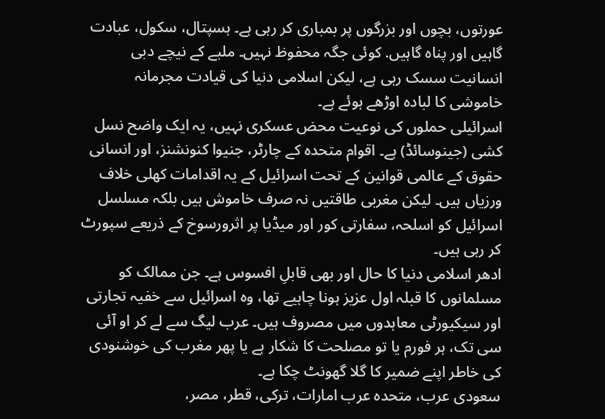عورتوں، بچوں اور بزرگوں پر بمباری کر رہی ہے۔ ہسپتال، سکول، عبادت گاہیں اور پناہ گاہیں. کوئی جگہ محفوظ نہیں۔ ملبے کے نیچے دبی انسانیت سسک رہی ہے، لیکن اسلامی دنیا کی قیادت مجرمانہ خاموشی کا لبادہ اوڑھے ہوئے ہے۔
اسرائیلی حملوں کی نوعیت محض عسکری نہیں، یہ ایک واضح نسل کشی (جینوسائڈ) ہے۔ اقوام متحدہ کے چارٹر، جنیوا کنونشنز، اور انسانی حقوق کے عالمی قوانین کے تحت اسرائیل کے یہ اقدامات کھلی خلاف ورزیاں ہیں۔ لیکن مغربی طاقتیں نہ صرف خاموش ہیں بلکہ مسلسل اسرائیل کو اسلحہ، سفارتی کور اور میڈیا پر اثرورسوخ کے ذریعے سپورٹ کر رہی ہیں۔
ادھر اسلامی دنیا کا حال اور بھی قابلِ افسوس ہے۔ جن ممالک کو مسلمانوں کا قبلہ اول عزیز ہونا چاہیے تھا، وہ اسرائیل سے خفیہ تجارتی اور سیکیورٹی معاہدوں میں مصروف ہیں۔ عرب لیگ سے لے کر او آئی سی تک، ہر فورم یا تو مصلحت کا شکار ہے یا پھر مغرب کی خوشنودی کی خاطر اپنے ضمیر کا گلا گھونٹ چکا ہے۔
سعودی عرب، متحدہ عرب امارات، ترکی، قطر، مصر،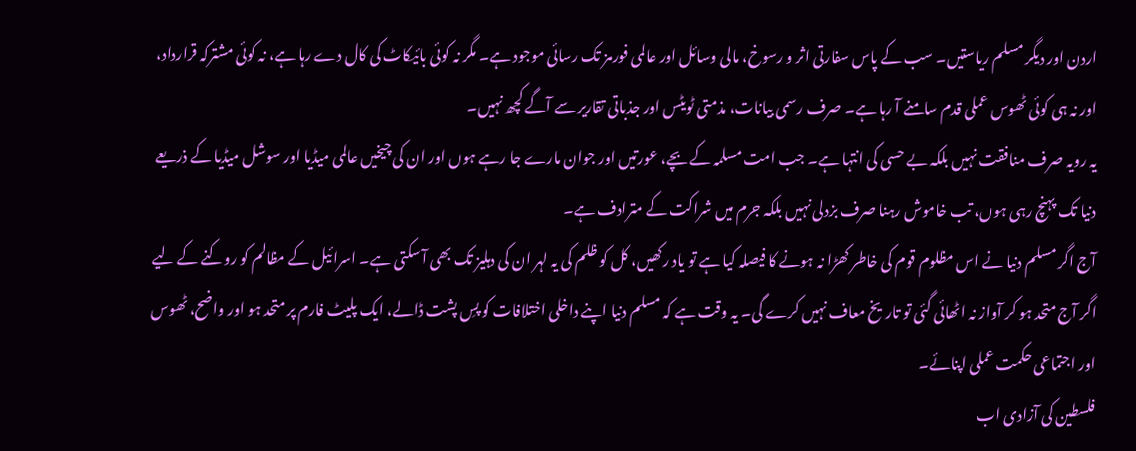اردن اور دیگر مسلم ریاستیں۔ سب کے پاس سفارتی اثر و رسوخ، مالی وسائل اور عالمی فورمز تک رسائی موجود ہے۔ مگر نہ کوئی بائیکاٹ کی کال دے رہا ہے، نہ کوئی مشترکہ قرارداد، اور نہ ہی کوئی ٹھوس عملی قدم سامنے آ رہا ہے۔ صرف رسمی بیانات، مذمتی ٹویٹس اور جذباتی تقاریر سے آگے کچھ نہیں۔
یہ رویہ صرف منافقت نہیں بلکہ بے حسی کی انتہا ہے۔ جب امت مسلمہ کے بچے، عورتیں اور جوان مارے جا رہے ہوں اور ان کی چیخیں عالمی میڈیا اور سوشل میڈیا کے ذریعے دنیا تک پہنچ رہی ہوں، تب خاموش رہنا صرف بزدلی نہیں بلکہ جرم میں شراکت کے مترادف ہے۔
آج اگر مسلم دنیا نے اس مظلوم قوم کی خاطر کھڑا نہ ہونے کا فیصلہ کیا ہے تو یاد رکھیں، کل کو ظلم کی یہ لہر ان کی دہلیز تک بھی آ سکتی ہے۔ اسرائیل کے مظالم کو روکنے کے لیے اگر آج متحد ہو کر آواز نہ اٹھائی گئی تو تاریخ معاف نہیں کرے گی۔ یہ وقت ہے کہ مسلم دنیا اپنے داخلی اختلافات کو پسِ پشت ڈالے، ایک پلیٹ فارم پر متحد ہو اور واضح، ٹھوس اور اجتماعی حکمت عملی اپنائے۔
فلسطین کی آزادی اب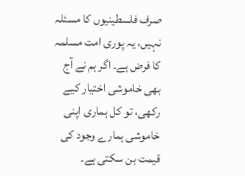صرف فلسطینیوں کا مسئلہ نہیں، یہ پوری امت مسلمہ کا فرض ہے۔ اگر ہم نے آج بھی خاموشی اختیار کیے رکھی، تو کل ہماری اپنی خاموشی ہمارے وجود کی قیمت بن سکتی ہے۔